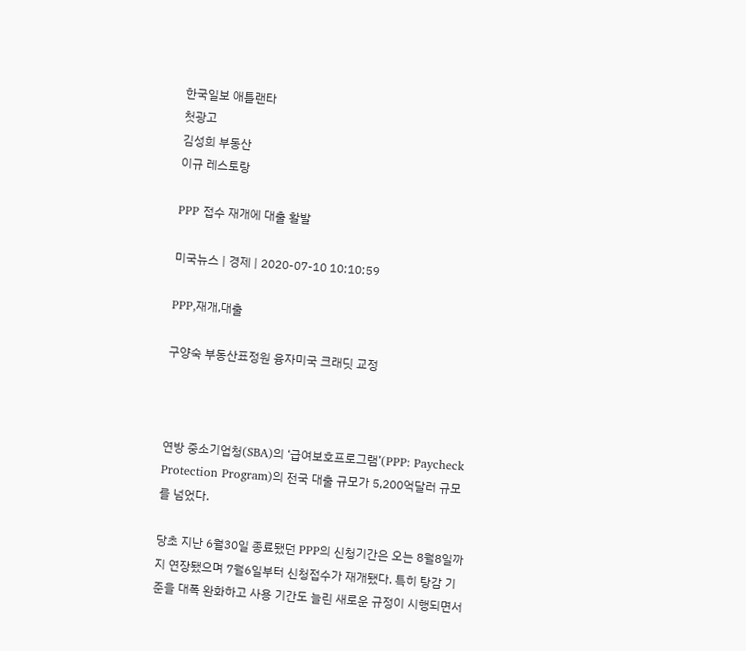한국일보 애틀랜타
첫광고
김성희 부동산
이규 레스토랑

PPP 접수 재개에 대출 활발

미국뉴스 | 경제 | 2020-07-10 10:10:59

PPP,재개,대출

구양숙 부동산표정원 융자미국 크래딧 교정



연방 중소기업청(SBA)의 ‘급여보호프로그램’(PPP: Paycheck Protection Program)의 전국 대출 규모가 5,200억달러 규모를 넘었다.

당초 지난 6월30일 종료됐던 PPP의 신청기간은 오는 8월8일까지 연장됐으며 7월6일부터 신청접수가 재개됐다. 특히 탕감 기준을 대폭 완화하고 사용 기간도 늘린 새로운 규정이 시행되면서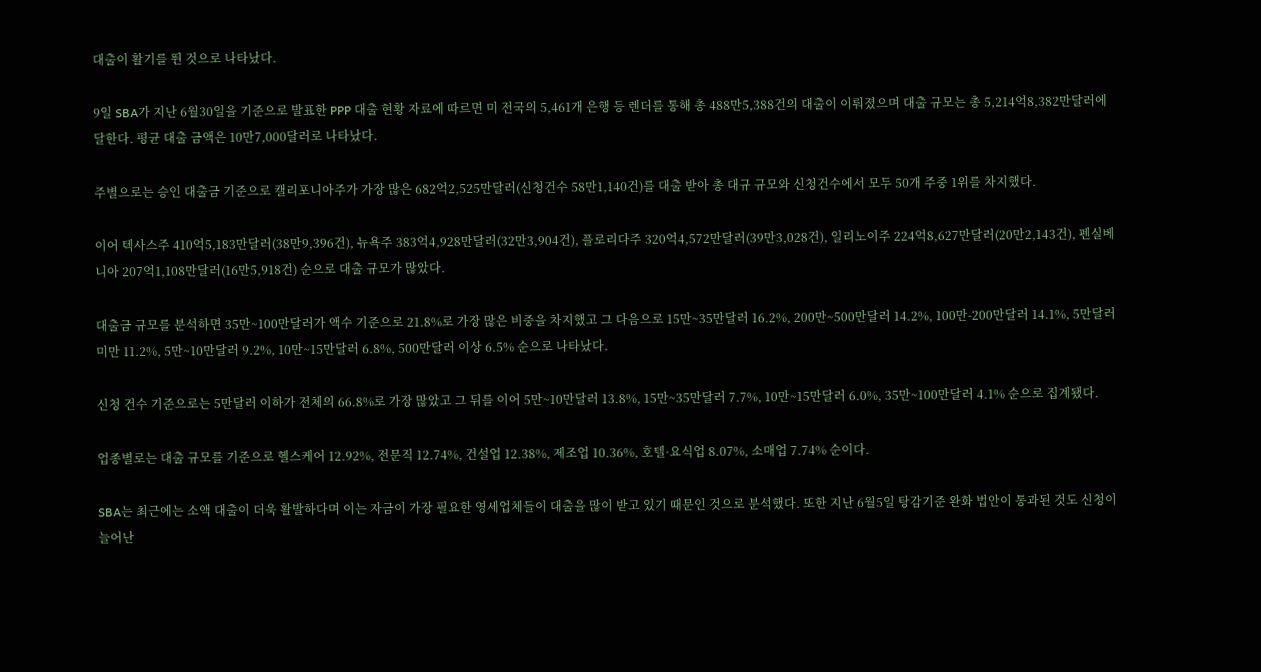대출이 활기를 뛴 것으로 나타났다.

9일 SBA가 지난 6월30일을 기준으로 발표한 PPP 대출 현황 자료에 따르면 미 전국의 5,461개 은행 등 렌더를 통해 총 488만5,388건의 대출이 이뤄졌으며 대출 규모는 총 5,214억8,382만달러에 달한다. 평균 대출 금액은 10만7,000달러로 나타났다.

주별으로는 승인 대출금 기준으로 캘리포니아주가 가장 많은 682억2,525만달러(신청건수 58만1,140건)를 대출 받아 총 대규 규모와 신청건수에서 모두 50개 주중 1위를 차지했다.

이어 텍사스주 410억5,183만달러(38만9,396건), 뉴욕주 383억4,928만달러(32만3,904건), 플로리다주 320억4,572만달러(39만3,028건), 일리노이주 224억8,627만달러(20만2,143건), 펜실베니아 207억1,108만달러(16만5,918건) 순으로 대출 규모가 많았다.

대출금 규모를 분석하면 35만~100만달러가 액수 기준으로 21.8%로 가장 많은 비중을 차지했고 그 다음으로 15만~35만달러 16.2%, 200만~500만달러 14.2%, 100만-200만달러 14.1%, 5만달러 미만 11.2%, 5만~10만달러 9.2%, 10만~15만달러 6.8%, 500만달러 이상 6.5% 순으로 나타났다.

신청 건수 기준으로는 5만달러 이하가 전체의 66.8%로 가장 많았고 그 뒤를 이어 5만~10만달러 13.8%, 15만~35만달러 7.7%, 10만~15만달러 6.0%, 35만~100만달러 4.1% 순으로 집계됐다.

업종별로는 대출 규모를 기준으로 헬스케어 12.92%, 전문직 12.74%, 건설업 12.38%, 제조업 10.36%, 호텔·요식업 8.07%, 소매업 7.74% 순이다.

SBA는 최근에는 소액 대출이 더욱 활발하다며 이는 자금이 가장 필요한 영세업체들이 대출을 많이 받고 있기 때문인 것으로 분석했다. 또한 지난 6월5일 탕감기준 완화 법안이 통과된 것도 신청이 늘어난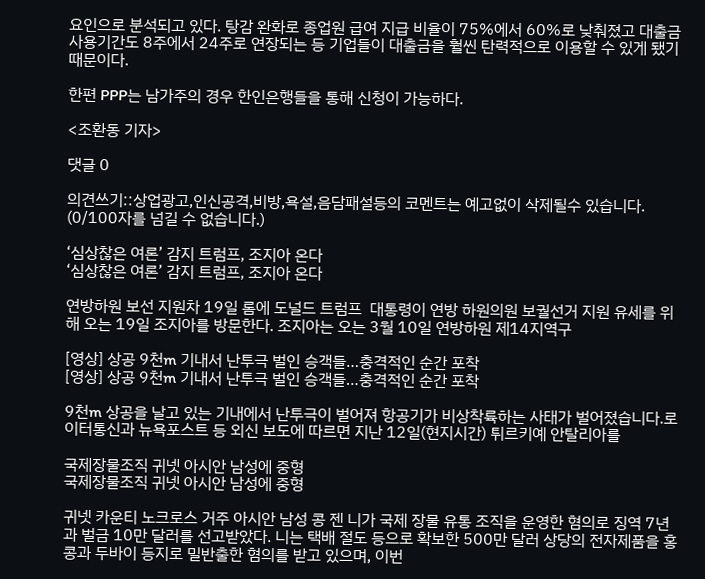요인으로 분석되고 있다. 탕감 완화로 종업원 급여 지급 비율이 75%에서 60%로 낮춰졌고 대출금 사용기간도 8주에서 24주로 연장되는 등 기업들이 대출금을 훨씬 탄력적으로 이용할 수 있게 됐기 때문이다.

한편 PPP는 남가주의 경우 한인은행들을 통해 신청이 가능하다.

<조환동 기자>

댓글 0

의견쓰기::상업광고,인신공격,비방,욕설,음담패설등의 코멘트는 예고없이 삭제될수 있습니다. (0/100자를 넘길 수 없습니다.)

‘심상찮은 여론’ 감지 트럼프, 조지아 온다
‘심상찮은 여론’ 감지 트럼프, 조지아 온다

연방하원 보선 지원차 19일 롬에 도널드 트럼프  대통령이 연방 하원의원 보궐선거 지원 유세를 위해 오는 19일 조지아를 방문한다. 조지아는 오는 3월 10일 연방하원 제14지역구

[영상] 상공 9천m 기내서 난투극 벌인 승객들…충격적인 순간 포착
[영상] 상공 9천m 기내서 난투극 벌인 승객들…충격적인 순간 포착

9천m 상공을 날고 있는 기내에서 난투극이 벌어져 항공기가 비상착륙하는 사태가 벌어졌습니다.로이터통신과 뉴욕포스트 등 외신 보도에 따르면 지난 12일(현지시간) 튀르키예 안탈리아를

국제장물조직 귀넷 아시안 남성에 중형
국제장물조직 귀넷 아시안 남성에 중형

귀넷 카운티 노크로스 거주 아시안 남성 콩 젠 니가 국제 장물 유통 조직을 운영한 혐의로 징역 7년과 벌금 10만 달러를 선고받았다. 니는 택배 절도 등으로 확보한 500만 달러 상당의 전자제품을 홍콩과 두바이 등지로 밀반출한 혐의를 받고 있으며, 이번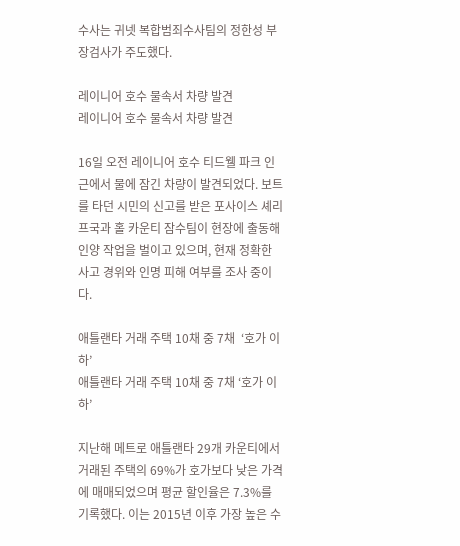수사는 귀넷 복합범죄수사팀의 정한성 부장검사가 주도했다.

레이니어 호수 물속서 차량 발견
레이니어 호수 물속서 차량 발견

16일 오전 레이니어 호수 티드웰 파크 인근에서 물에 잠긴 차량이 발견되었다. 보트를 타던 시민의 신고를 받은 포사이스 셰리프국과 홀 카운티 잠수팀이 현장에 출동해 인양 작업을 벌이고 있으며, 현재 정확한 사고 경위와 인명 피해 여부를 조사 중이다.

애틀랜타 거래 주택 10채 중 7채  ‘호가 이하’
애틀랜타 거래 주택 10채 중 7채 ‘호가 이하’

지난해 메트로 애틀랜타 29개 카운티에서 거래된 주택의 69%가 호가보다 낮은 가격에 매매되었으며 평균 할인율은 7.3%를 기록했다. 이는 2015년 이후 가장 높은 수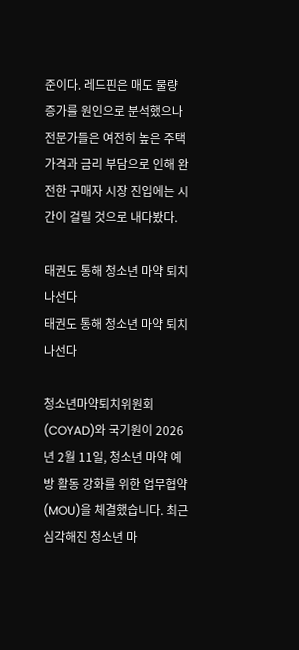준이다. 레드핀은 매도 물량 증가를 원인으로 분석했으나 전문가들은 여전히 높은 주택 가격과 금리 부담으로 인해 완전한 구매자 시장 진입에는 시간이 걸릴 것으로 내다봤다.

태권도 통해 청소년 마약 퇴치 나선다
태권도 통해 청소년 마약 퇴치 나선다

청소년마약퇴치위원회(COYAD)와 국기원이 2026년 2월 11일, 청소년 마약 예방 활동 강화를 위한 업무협약(MOU)을 체결했습니다. 최근 심각해진 청소년 마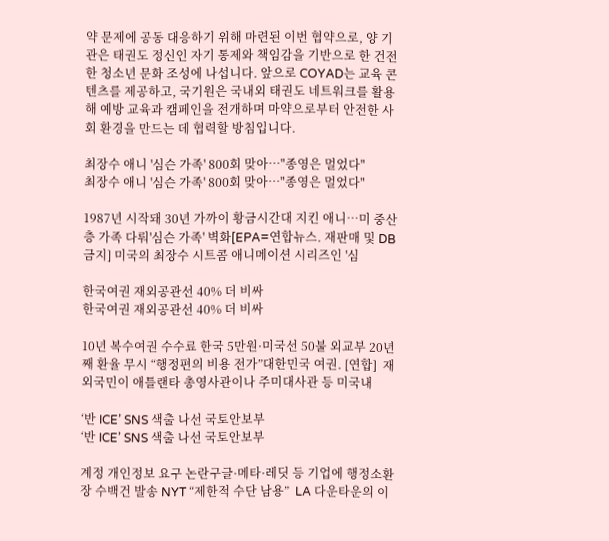약 문제에 공동 대응하기 위해 마련된 이번 협약으로, 양 기관은 태권도 정신인 자기 통제와 책임감을 기반으로 한 건전한 청소년 문화 조성에 나섭니다. 앞으로 COYAD는 교육 콘텐츠를 제공하고, 국기원은 국내외 태권도 네트워크를 활용해 예방 교육과 캠페인을 전개하며 마약으로부터 안전한 사회 환경을 만드는 데 협력할 방침입니다.

최장수 애니 '심슨 가족' 800회 맞아…"종영은 멀었다"
최장수 애니 '심슨 가족' 800회 맞아…"종영은 멀었다"

1987년 시작돼 30년 가까이 황금시간대 지킨 애니…미 중산층 가족 다뤄'심슨 가족' 벽화[EPA=연합뉴스. 재판매 및 DB 금지] 미국의 최장수 시트콤 애니메이션 시리즈인 '심

한국여권 재외공관선 40% 더 비싸
한국여권 재외공관선 40% 더 비싸

10년 복수여권 수수료 한국 5만원·미국선 50불 외교부 20년째 환율 무시 “행정편의 비용 전가”대한민국 여권. [연합]  재외국민이 애틀랜타 총영사관이나 주미대사관 등 미국내

‘반 ICE’ SNS 색출 나선 국토안보부
‘반 ICE’ SNS 색출 나선 국토안보부

계정 개인정보 요구 논란구글·메타·레딧 등 기업에 행정소환장 수백건 발송 NYT “제한적 수단 남용”  LA 다운타운의 이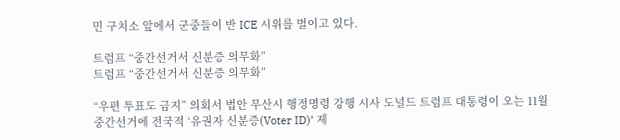민 구치소 앞에서 군중들이 반 ICE 시위를 벌이고 있다.

트럼프 “중간선거서 신분증 의무화”
트럼프 “중간선거서 신분증 의무화”

“우편 투표도 금지” 의회서 법안 무산시 행정명령 강행 시사 도널드 트럼프 대통령이 오는 11월 중간선거에 전국적 ‘유권자 신분증(Voter ID)’ 제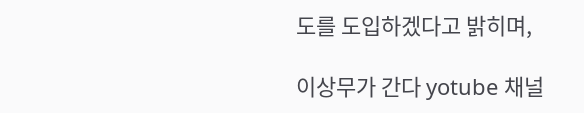도를 도입하겠다고 밝히며,

이상무가 간다 yotube 채널